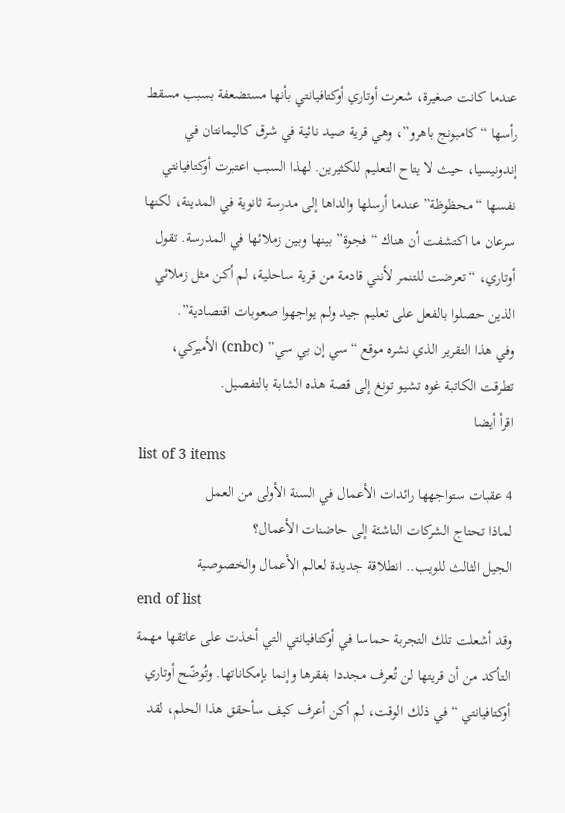عندما كانت صغيرة، شعرت أوتاري أوكتافيانتي بأنها مستضعفة بسبب مسقط رأسها “كامبونج باهرو”، وهي قرية صيد نائية في شرق كاليمانتان في إندونيسيا، حيث لا يتاح التعليم للكثيرين. لهذا السبب اعتبرت أوكتافيانتي نفسها “محظوظة” عندما أرسلها والداها إلى مدرسة ثانوية في المدينة، لكنها سرعان ما اكتشفت أن هناك “فجوة” بينها وبين زملائها في المدرسة. تقول أوتاري، “تعرضت للتنمر لأنني قادمة من قرية ساحلية، لم أكن مثل زملائي الذين حصلوا بالفعل على تعليم جيد ولم يواجهوا صعوبات اقتصادية”.
وفي هذا التقرير الذي نشره موقع “سي إن بي سي” (cnbc) الأميركي، تطرقت الكاتبة غوه تشيو تونغ إلى قصة هذه الشابة بالتفصيل.
اقرأ أيضا
list of 3 items
4 عقبات ستواجهها رائدات الأعمال في السنة الأولى من العمل
لماذا تحتاج الشركات الناشئة إلى حاضنات الأعمال؟
الجيل الثالث للويب.. انطلاقة جديدة لعالم الأعمال والخصوصية
end of list
وقد أشعلت تلك التجربة حماسا في أوكتافيانتي التي أخذت على عاتقها مهمة التأكد من أن قريتها لن تُعرف مجددا بفقرها وإنما بإمكاناتها. وتُوضّح أوتاري أوكتافيانتي “في ذلك الوقت، لم أكن أعرف كيف سأحقق هذا الحلم، لقد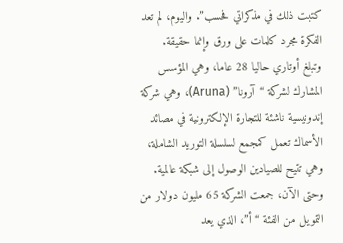كتبت ذلك في مذكراتي فحسب”. واليوم، لم تعد الفكرة مجرد كلمات على ورق وإنما حقيقة.
وتبلغ أوتاري حاليا 28 عاما، وهي المؤسس المشارك لشركة “آرونا” (Aruna)، وهي شركة إندونيسية ناشئة للتجارة الإلكترونية في مصائد الأسماك تعمل كمجمع لسلسلة التوريد الشاملة، وهي تتيح للصيادين الوصول إلى شبكة عالمية. وحتى الآن، جمعت الشركة 65 مليون دولار من التمويل من الفئة “أ”، الذي يعد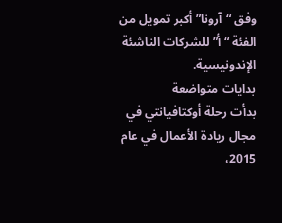وفق “آرونا” أكبر تمويل من الفئة “أ” للشركات الناشئة الإندونيسية.
بدايات متواضعة
بدأت رحلة أوكتافيانتي في مجال ريادة الأعمال في عام 2015،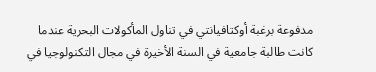مدفوعة برغبة أوكتافيانتي في تناول المأكولات البحرية عندما كانت طالبة جامعية في السنة الأخيرة في مجال التكنولوجيا في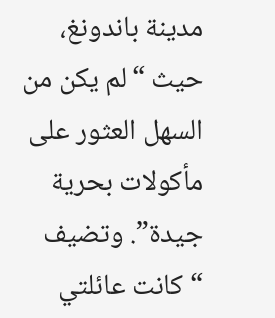مدينة باندونغ، حيث “لم يكن من السهل العثور على مأكولات بحرية جيدة”. وتضيف “كانت عائلتي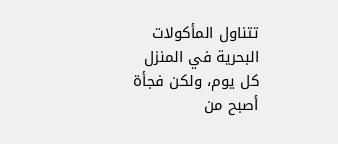تتناول المأكولات البحرية في المنزل كل يوم، ولكن فجأة أصبح من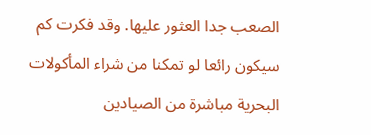الصعب جدا العثور عليها. وقد فكرت كم سيكون رائعا لو تمكنا من شراء المأكولات البحرية مباشرة من الصيادين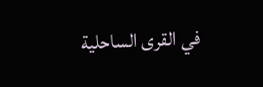في القرى الساحلية